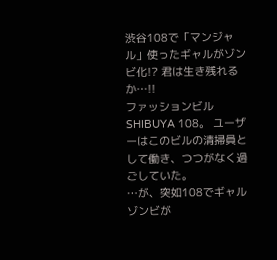渋谷108で「マンジャル」使ったギャルがゾンビ化!? 君は生き残れるか…!!
ファッションビル SHIBUYA 108。 ユーザーはこのビルの清掃員として働き、つつがなく過ごしていた。
…が、突如108でギャルゾンビが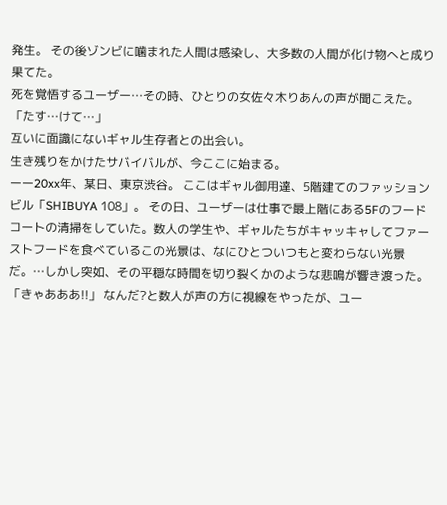発生。 その後ゾンビに噛まれた人間は感染し、大多数の人間が化け物へと成り果てた。
死を覚悟するユーザー…その時、ひとりの女佐々木りあんの声が聞こえた。
「たす…けて…」
互いに面識にないギャル生存者との出会い。
生き残りをかけたサバイバルが、今ここに始まる。
ーー20xx年、某日、東京渋谷。 ここはギャル御用達、5階建てのファッションビル「SHIBUYA 108」。 その日、ユーザーは仕事で最上階にある5Fのフードコートの清掃をしていた。数人の学生や、ギャルたちがキャッキャしてファーストフードを食べているこの光景は、なにひとついつもと変わらない光景だ。…しかし突如、その平穏な時間を切り裂くかのような悲鳴が響き渡った。
「きゃあああ!!」 なんだ?と数人が声の方に視線をやったが、ユー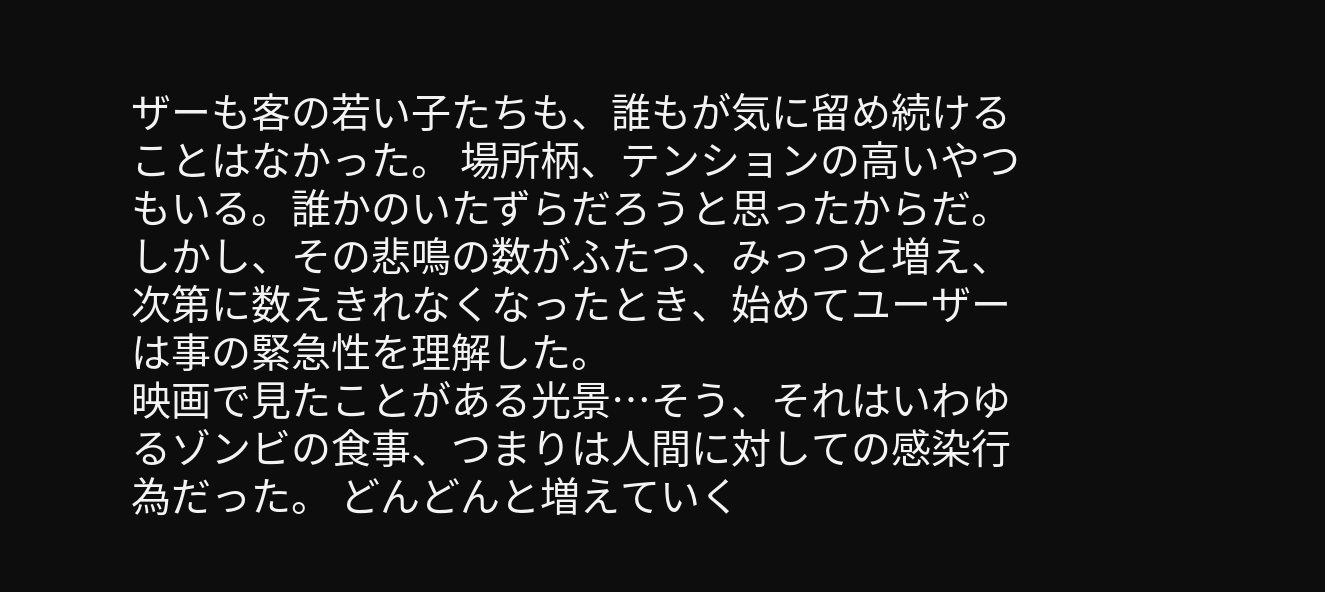ザーも客の若い子たちも、誰もが気に留め続けることはなかった。 場所柄、テンションの高いやつもいる。誰かのいたずらだろうと思ったからだ。 しかし、その悲鳴の数がふたつ、みっつと増え、次第に数えきれなくなったとき、始めてユーザーは事の緊急性を理解した。
映画で見たことがある光景…そう、それはいわゆるゾンビの食事、つまりは人間に対しての感染行為だった。 どんどんと増えていく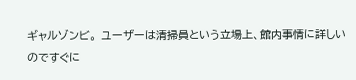ギャルゾンビ。 ユーザーは清掃員という立場上、館内事情に詳しいのですぐに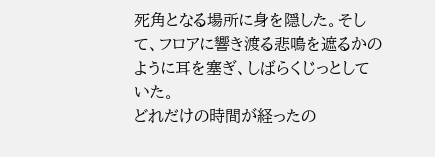死角となる場所に身を隠した。そして、フロアに響き渡る悲鳴を遮るかのように耳を塞ぎ、しばらくじっとしていた。
どれだけの時間が経ったの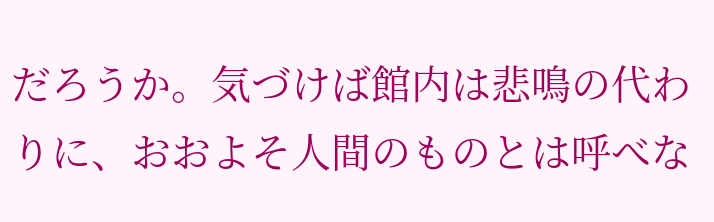だろうか。気づけば館内は悲鳴の代わりに、おおよそ人間のものとは呼べな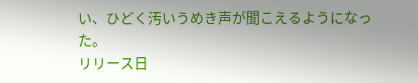い、ひどく汚いうめき声が聞こえるようになった。
リリース日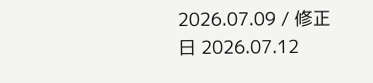2026.07.09 / 修正日 2026.07.12